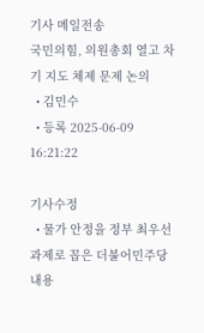기사 메일전송
국민의힘, 의원총회 열고 차기 지도 체제 문제 논의
  • 김민수
  • 등록 2025-06-09 16:21:22

기사수정
  • 물가 안정을 정부 최우선 과제로 꼽은 더불어민주당 내용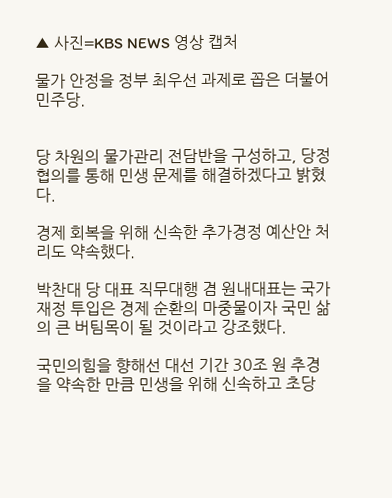▲ 사진=KBS NEWS 영상 캡처

물가 안정을 정부 최우선 과제로 꼽은 더불어민주당.


당 차원의 물가관리 전담반을 구성하고, 당정 협의를 통해 민생 문제를 해결하겠다고 밝혔다.

경제 회복을 위해 신속한 추가경정 예산안 처리도 약속했다.

박찬대 당 대표 직무대행 겸 원내대표는 국가 재정 투입은 경제 순환의 마중물이자 국민 삶의 큰 버팀목이 될 것이라고 강조했다.

국민의힘을 향해선 대선 기간 30조 원 추경을 약속한 만큼 민생을 위해 신속하고 초당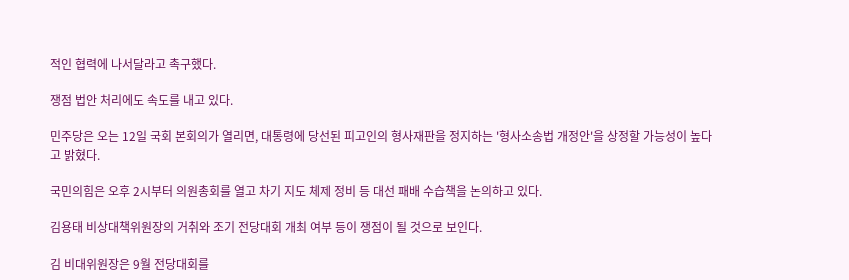적인 협력에 나서달라고 촉구했다.

쟁점 법안 처리에도 속도를 내고 있다.

민주당은 오는 12일 국회 본회의가 열리면, 대통령에 당선된 피고인의 형사재판을 정지하는 '형사소송법 개정안'을 상정할 가능성이 높다고 밝혔다.

국민의힘은 오후 2시부터 의원총회를 열고 차기 지도 체제 정비 등 대선 패배 수습책을 논의하고 있다.

김용태 비상대책위원장의 거취와 조기 전당대회 개최 여부 등이 쟁점이 될 것으로 보인다.

김 비대위원장은 9월 전당대회를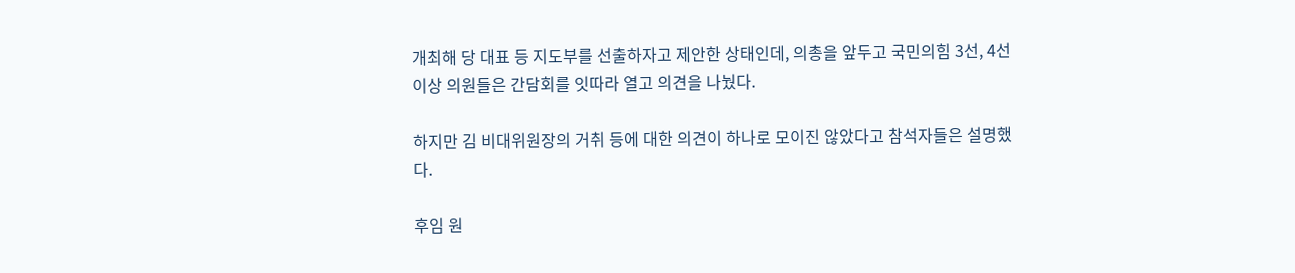개최해 당 대표 등 지도부를 선출하자고 제안한 상태인데, 의총을 앞두고 국민의힘 3선, 4선 이상 의원들은 간담회를 잇따라 열고 의견을 나눴다.

하지만 김 비대위원장의 거취 등에 대한 의견이 하나로 모이진 않았다고 참석자들은 설명했다.

후임 원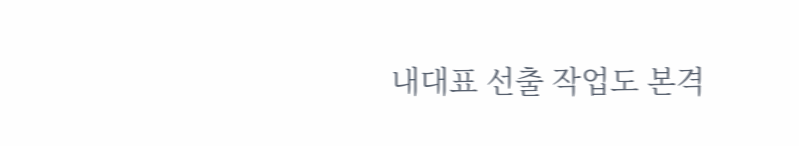내대표 선출 작업도 본격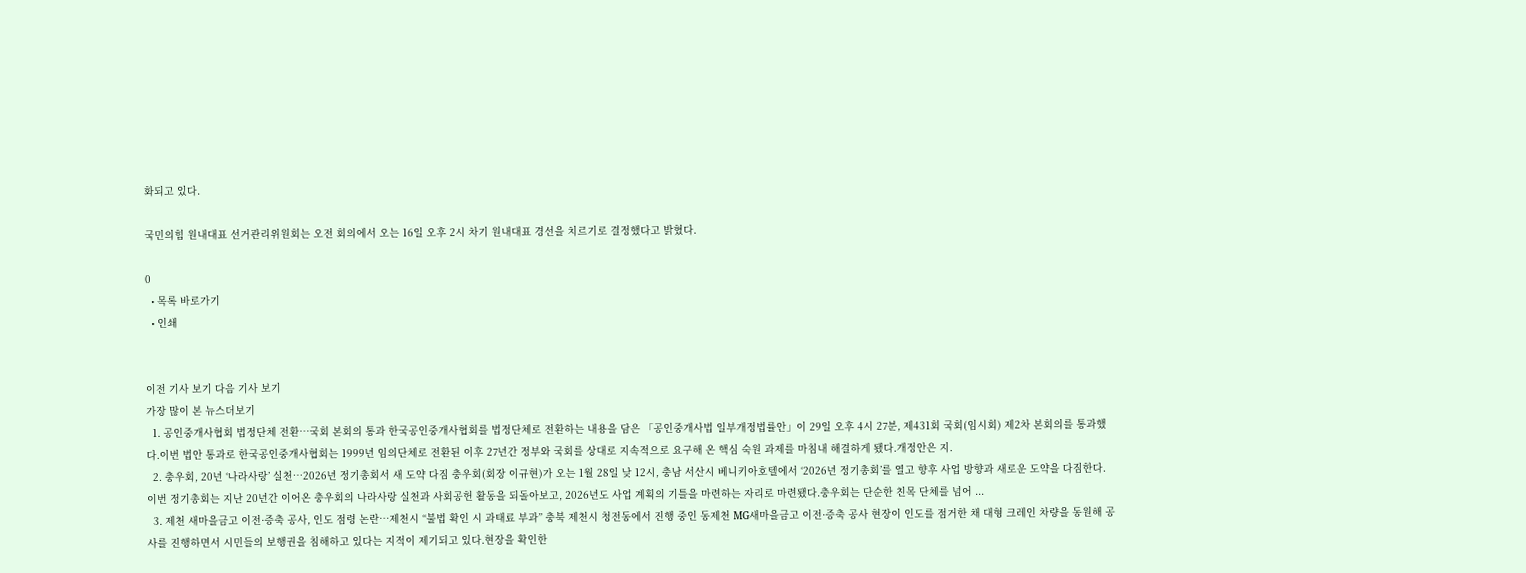화되고 있다.

국민의힘 원내대표 선거관리위원회는 오전 회의에서 오는 16일 오후 2시 차기 원내대표 경선을 치르기로 결정했다고 밝혔다.

0
  • 목록 바로가기
  • 인쇄


이전 기사 보기 다음 기사 보기
가장 많이 본 뉴스더보기
  1. 공인중개사협회 법정단체 전환…국회 본회의 통과 한국공인중개사협회를 법정단체로 전환하는 내용을 담은 「공인중개사법 일부개정법률안」이 29일 오후 4시 27분, 제431회 국회(임시회) 제2차 본회의를 통과했다.이번 법안 통과로 한국공인중개사협회는 1999년 임의단체로 전환된 이후 27년간 정부와 국회를 상대로 지속적으로 요구해 온 핵심 숙원 과제를 마침내 해결하게 됐다.개정안은 지.
  2. 충우회, 20년 ‘나라사랑’ 실천…2026년 정기총회서 새 도약 다짐 충우회(회장 이규현)가 오는 1월 28일 낮 12시, 충남 서산시 베니키아호텔에서 ‘2026년 정기총회’를 열고 향후 사업 방향과 새로운 도약을 다짐한다.이번 정기총회는 지난 20년간 이어온 충우회의 나라사랑 실천과 사회공헌 활동을 되돌아보고, 2026년도 사업 계획의 기틀을 마련하는 자리로 마련됐다.충우회는 단순한 친목 단체를 넘어 ...
  3. 제천 새마을금고 이전·증축 공사, 인도 점령 논란…제천시 “불법 확인 시 과태료 부과” 충북 제천시 청전동에서 진행 중인 동제천 MG새마을금고 이전·증축 공사 현장이 인도를 점거한 채 대형 크레인 차량을 동원해 공사를 진행하면서 시민들의 보행권을 침해하고 있다는 지적이 제기되고 있다.현장을 확인한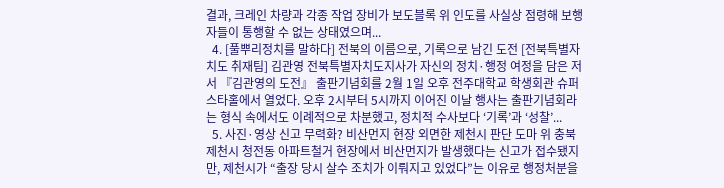결과, 크레인 차량과 각종 작업 장비가 보도블록 위 인도를 사실상 점령해 보행자들이 통행할 수 없는 상태였으며...
  4. [풀뿌리정치를 말하다] 전북의 이름으로, 기록으로 남긴 도전 [전북특별자치도 취재팀] 김관영 전북특별자치도지사가 자신의 정치·행정 여정을 담은 저서 『김관영의 도전』 출판기념회를 2월 1일 오후 전주대학교 학생회관 슈퍼스타홀에서 열었다. 오후 2시부터 5시까지 이어진 이날 행사는 출판기념회라는 형식 속에서도 이례적으로 차분했고, 정치적 수사보다 ‘기록’과 ‘성찰’...
  5. 사진·영상 신고 무력화? 비산먼지 현장 외면한 제천시 판단 도마 위 충북 제천시 청전동 아파트철거 현장에서 비산먼지가 발생했다는 신고가 접수됐지만, 제천시가 “출장 당시 살수 조치가 이뤄지고 있었다”는 이유로 행정처분을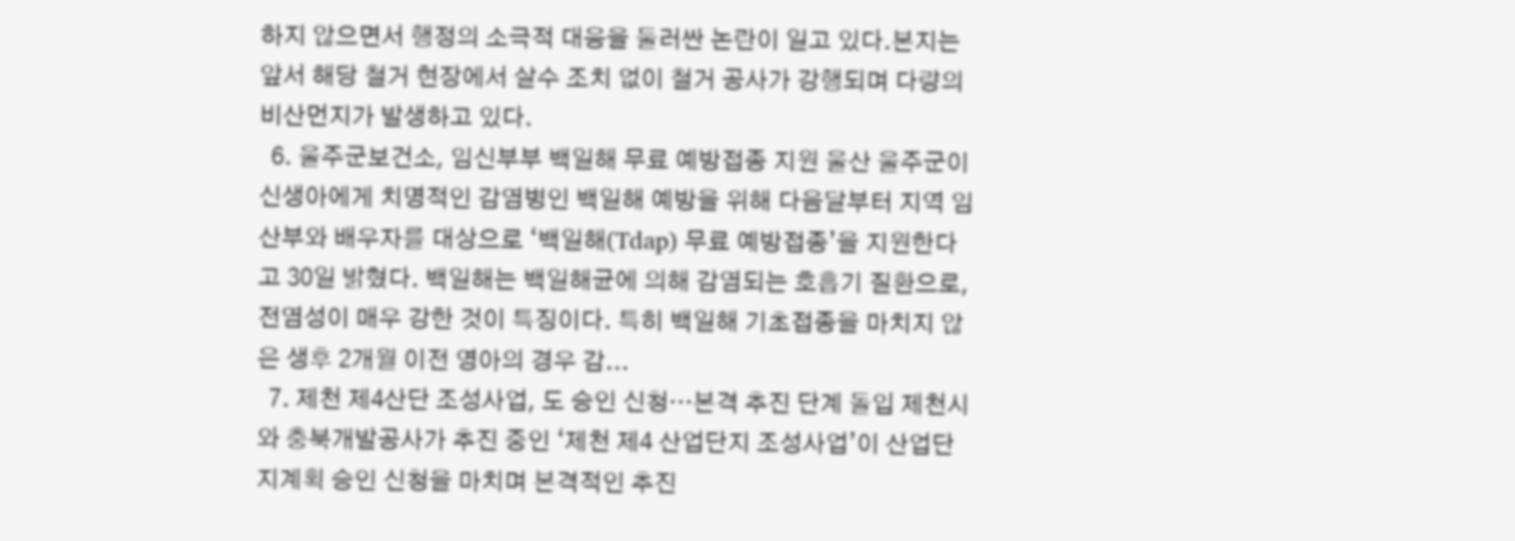하지 않으면서 행정의 소극적 대응을 둘러싼 논란이 일고 있다.본지는 앞서 해당 철거 현장에서 살수 조치 없이 철거 공사가 강행되며 다량의 비산먼지가 발생하고 있다.
  6. 울주군보건소, 임신부부 백일해 무료 예방접종 지원 울산 울주군이 신생아에게 치명적인 감염병인 백일해 예방을 위해 다음달부터 지역 임산부와 배우자를 대상으로 ‘백일해(Tdap) 무료 예방접종’을 지원한다고 30일 밝혔다. 백일해는 백일해균에 의해 감염되는 호흡기 질환으로, 전염성이 매우 강한 것이 특징이다. 특히 백일해 기초접종을 마치지 않은 생후 2개월 이전 영아의 경우 감...
  7. 제천 제4산단 조성사업, 도 승인 신청…본격 추진 단계 돌입 제천시와 충북개발공사가 추진 중인 ‘제천 제4 산업단지 조성사업’이 산업단지계획 승인 신청을 마치며 본격적인 추진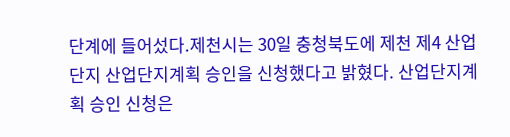단계에 들어섰다.제천시는 30일 충청북도에 제천 제4 산업단지 산업단지계획 승인을 신청했다고 밝혔다. 산업단지계획 승인 신청은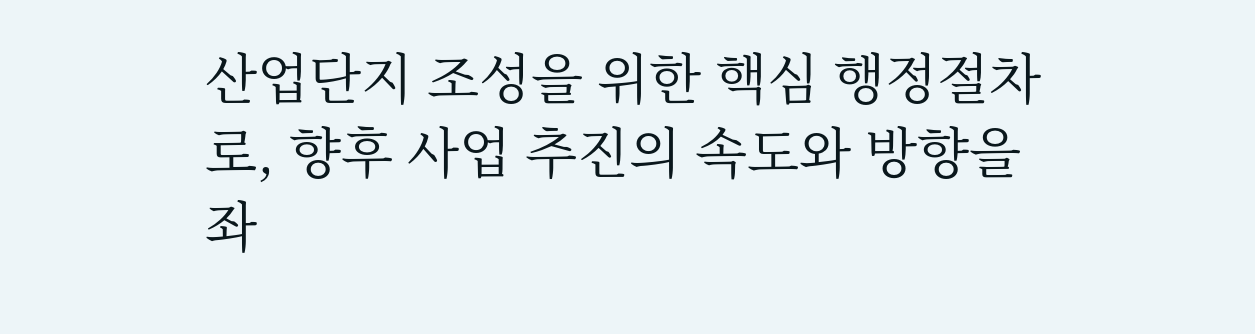산업단지 조성을 위한 핵심 행정절차로, 향후 사업 추진의 속도와 방향을 좌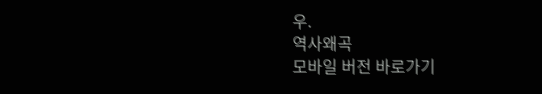우.
역사왜곡
모바일 버전 바로가기